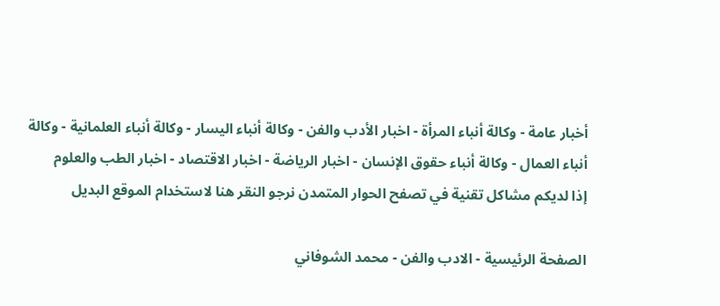أخبار عامة - وكالة أنباء المرأة - اخبار الأدب والفن - وكالة أنباء اليسار - وكالة أنباء العلمانية - وكالة أنباء العمال - وكالة أنباء حقوق الإنسان - اخبار الرياضة - اخبار الاقتصاد - اخبار الطب والعلوم
إذا لديكم مشاكل تقنية في تصفح الحوار المتمدن نرجو النقر هنا لاستخدام الموقع البديل

الصفحة الرئيسية - الادب والفن - محمد الشوفاني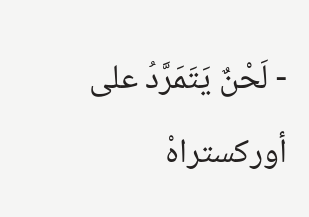- لَحْنٌ يَتَمَرَّدُ على أوركستراهْ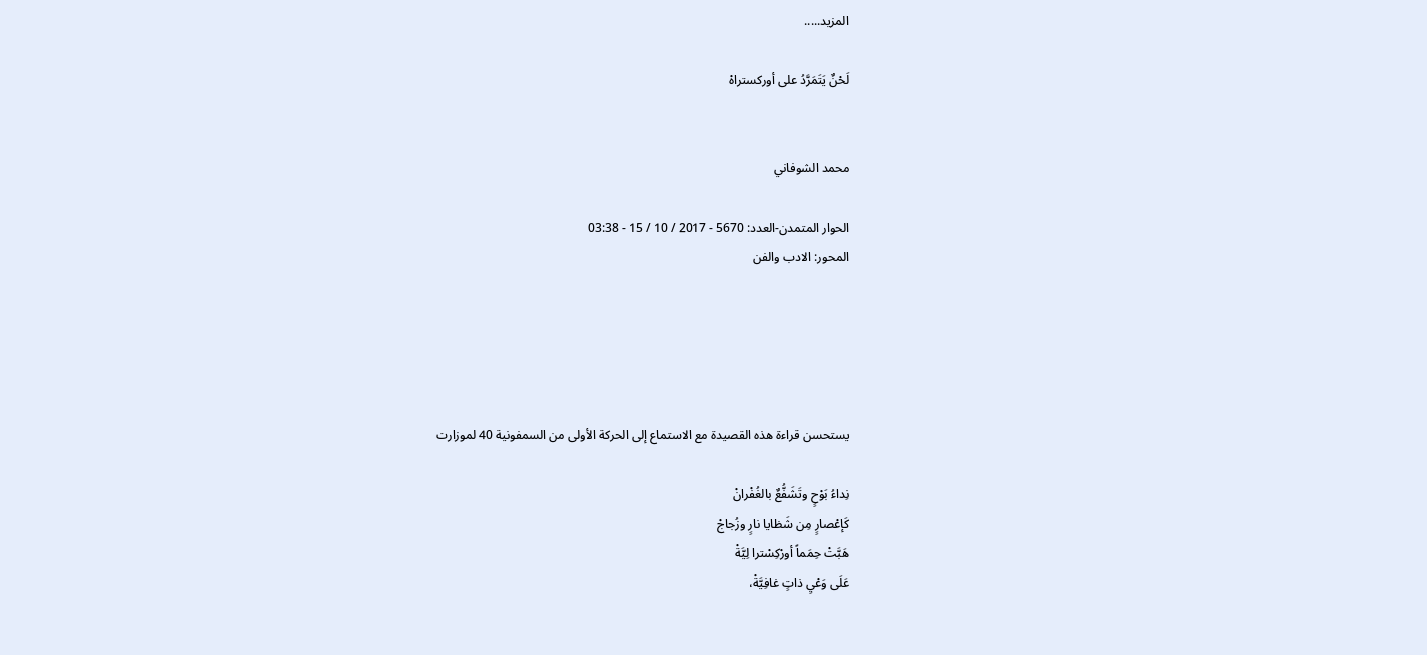المزيد.....

لَحْنٌ يَتَمَرَّدُ على أوركستراهْ


محمد الشوفاني

الحوار المتمدن-العدد: 5670 - 2017 / 10 / 15 - 03:38
المحور: الادب والفن





يستحسن قراءة هذه القصيدة مع الاستماع إلى الحركة الأولى من السمفونية 40 لموزارت

نِداءُ بَوْحٍ وتَشَفُّعٌ بالغُفْرانْ
كَإعْصارٍ مِن شَظايا نارٍ وزُجاجْ
هَبَّتْ حِمَماً أورْكِسْترا لِيَّةْ
عَلَى وَعْيِ ذاتٍ غافِيَّةْ،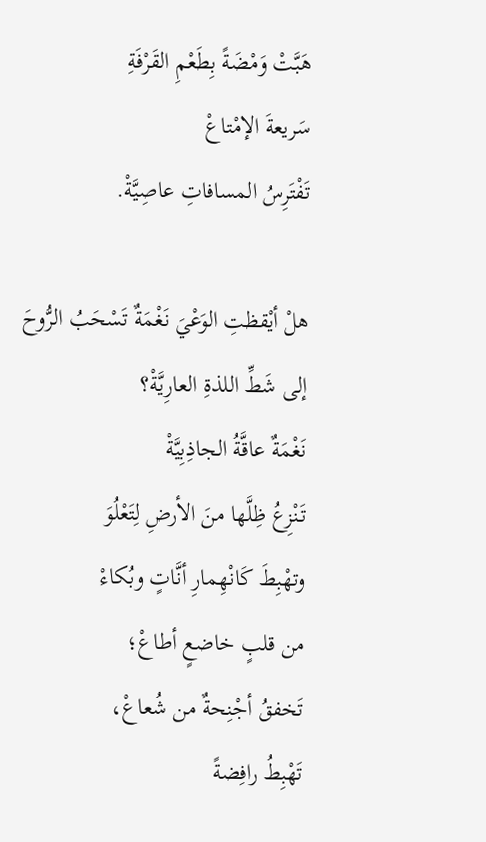هَبَّتْ وَمْضَةً بِطَعْمِ القَرْفَةِ
سَريعةَ الإمْتاعْ
تَفْتَرِسُ المسافاتِ عاصِيَّةْ.

هلْ أيْقظتِ الوَعْيَ نَغْمَةٌ تَسْحَبُ الرُّوحَ
إلى شَطِّ اللذةِ العارِيَّةْ؟
نَغْمَةٌ عاقَّةُ الجاذِبِيَّةْ
تَنْزِعُ ظِلَّها منَ الأرضِ لِتَعْلُوَ
وتهْبِطَ كَانْهِمارِ أنَّاتٍ وبُكاءْ
من قلبٍ خاضعٍ أطاعْ؛
تَخفقُ أجْنِحةٌ من شُعاعْ،
تَهْبِطُ رافِضةً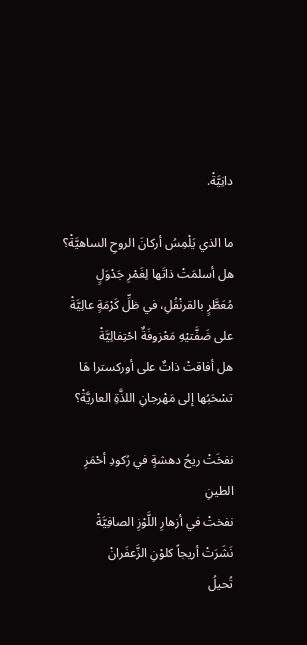دانِيَّةْ.

ما الذي يَلْمِسُ أركانَ الروحِ الساهيَّةْ؟
هل أسلمَتْ ذاتَها لِغَمْرِ جَدْوَلٍ
مُعَطَّرٍ بالقرنْفُلِ، في ظلِّ كَرْمَةٍ عالِيَّةْ
على ضَفَّتيْهِ مَعْزوفَةٌ احْتِفالِيَّةْ
هل أفاقتْ ذاتٌ على أوركسترا هَا
تسْحَبُها إلى مَهْرجانِ اللذَّةِ العاريَّةْ؟

نفخَتْ ريحُ دهشةٍ في رُكودِ أحْمَرِ الطينِ
نفختْ في أزهارِ اللَّوْزِ الصافِيَّةْ
نَشَرَتْ أريجاً كلوْنِ الزَّعفَرانْ
تُحيلُ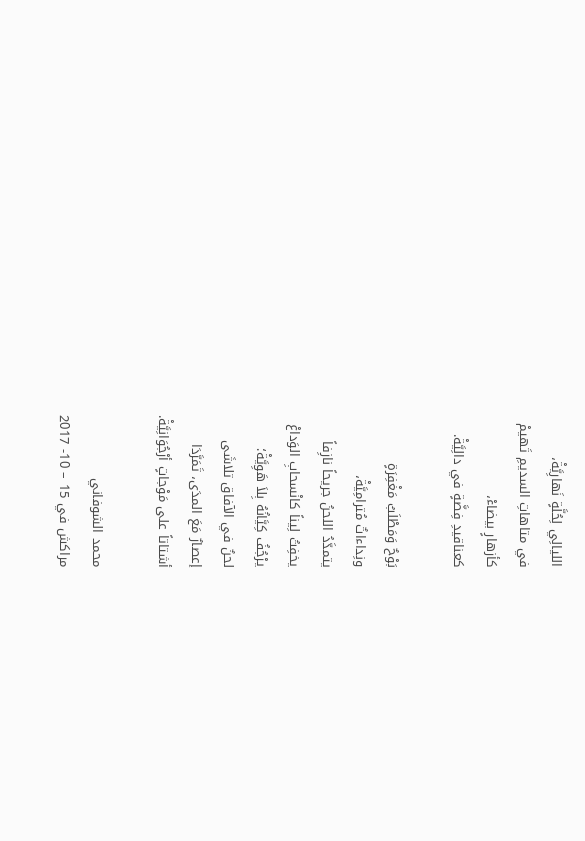الليالِي لِحُلَّةٍ نَهارِيَّةْ،
في متاهاتِ السديمِ تَهيمْ
كأزهارٍ بيضاءْ،
كعناقيدِ فِضَّةٍ في دالِيَّةْ.

بَوْحٌ وَمَطْلَبُ مَغْفِرَةٍ
ونِداءاتٌ مُترامِيَّةْ،
يتمدَّدُ اللحنُ جريحاً نازِفاً
يخفِتُ لِيناً كانْسحابِ الوَداعْ
يرْجُفُ كِيَّانُهُ بِلاَ هَوِيَّةْ؛
لحنٌ في الآفاق تلاشَى
إعصارٌ مَعَ المدَى، تَمَرَّدَا
أشتاتاً على مَوْجاتٍ أرْجُوَانِيَّةْ.

محمد الشوفاني
مراكش في 15 – 10- 2017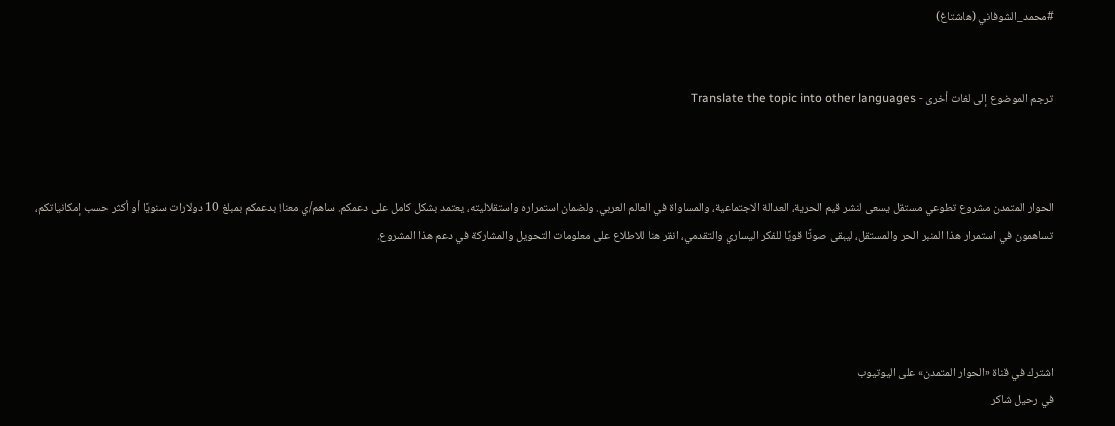#محمد_الشوفاني (هاشتاغ)


ترجم الموضوع إلى لغات أخرى - Translate the topic into other languages



الحوار المتمدن مشروع تطوعي مستقل يسعى لنشر قيم الحرية، العدالة الاجتماعية، والمساواة في العالم العربي. ولضمان استمراره واستقلاليته، يعتمد بشكل كامل على دعمكم. ساهم/ي معنا! بدعمكم بمبلغ 10 دولارات سنويًا أو أكثر حسب إمكانياتكم، تساهمون في استمرار هذا المنبر الحر والمستقل، ليبقى صوتًا قويًا للفكر اليساري والتقدمي، انقر هنا للاطلاع على معلومات التحويل والمشاركة في دعم هذا المشروع.




اشترك في قناة «الحوار المتمدن» على اليوتيوب
في رحيل شاكر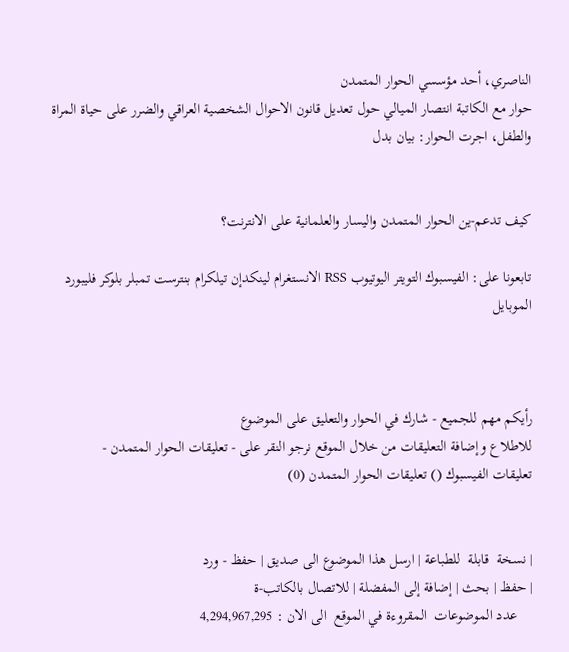الناصري، أحد مؤسسي الحوار المتمدن
حوار مع الكاتبة انتصار الميالي حول تعديل قانون الاحوال الشخصية العراقي والضرر على حياة المراة والطفل، اجرت الحوار: بيان بدل


كيف تدعم-ين الحوار المتمدن واليسار والعلمانية على الانترنت؟

تابعونا على: الفيسبوك التويتر اليوتيوب RSS الانستغرام لينكدإن تيلكرام بنترست تمبلر بلوكر فليبورد الموبايل



رأيكم مهم للجميع - شارك في الحوار والتعليق على الموضوع
للاطلاع وإضافة التعليقات من خلال الموقع نرجو النقر على - تعليقات الحوار المتمدن -
تعليقات الفيسبوك () تعليقات الحوار المتمدن (0)


| نسخة  قابلة  للطباعة | ارسل هذا الموضوع الى صديق | حفظ - ورد
| حفظ | بحث | إضافة إلى المفضلة | للاتصال بالكاتب-ة
    عدد الموضوعات  المقروءة في الموقع  الى الان : 4,294,967,295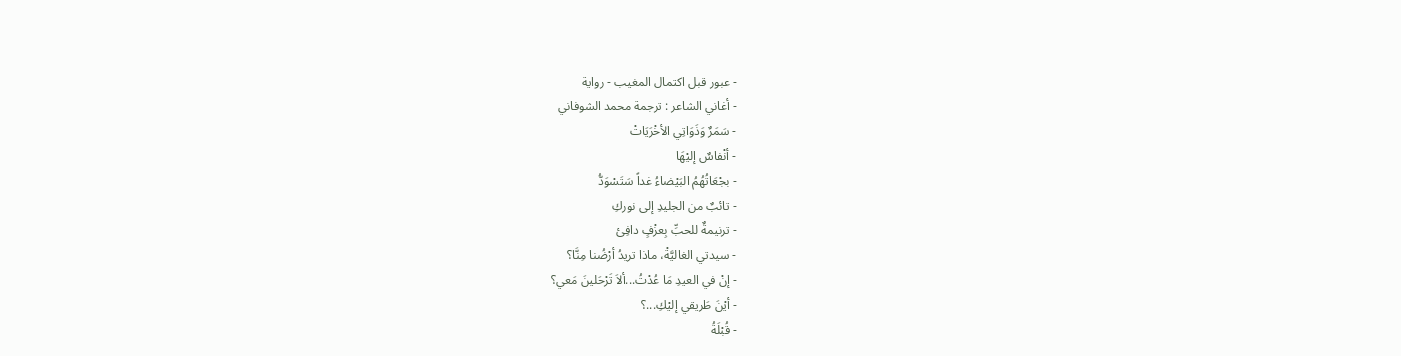- عبور قبل اكتمال المغيب - رواية
- أغاني الشاعر : ترجمة محمد الشوفاني
- سَمَرٌ وَذَوَاتِي الأخْرَيَاتْ
- أنْفاسٌ إليْهَا
- بجْعَاتُهُمُ البَيْضاءُ غداً سَتَسْوَدُّ
- تائبٌ من الجليدِ إلى نوركِ
- ترنيمةٌ للحبِّ بِعزْفٍ دافِئ
- سيدتي الغاليَّةْ، ماذا تريدُ أرْضُنا مِنَّا؟
- إنْ في العيدِ مَا عُدْتُ...ألاَ تَرْحَلينَ مَعي؟
- أيْنَ طَريقي إليْكِ...؟
- قُبْلَةُ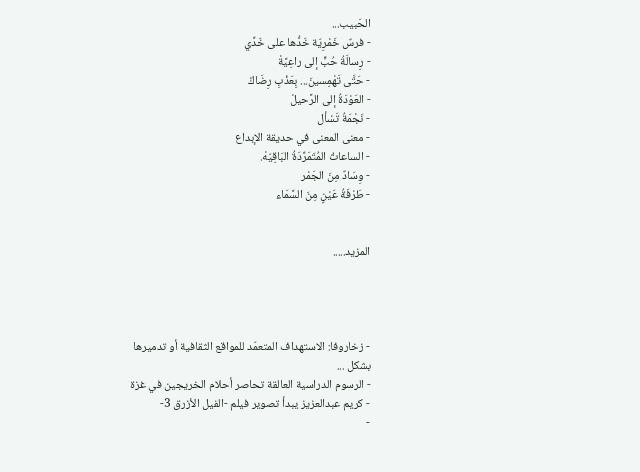الحَبيب...
- فرسٌ خَمْرِيّة خَدُّها على خَدِّي
- رِسالَةُ حُبٍّ إلى راعِيَّةْ
- حَتَّى تَهْمِسينَ... بِعَذْبِ رِضَاكْ
- العَوْدَةُ إلى الرَّحيلْ
- نَجْمَةُ تَسْأل
- معنى المعنى في حديقة الإبداع
- الساعاتُ المُتَمَرِّدَةُ البَاقِيّهْ.
- وِسَادٌ مِنَ الجَمْر
- طَرْفَةُ عَيْنٍ مِنَ السَّمَاء


المزيد.....




- زخاروفا: الاستهداف المتعمّد للمواقع الثقافية أو تدميرها بشكل ...
- الرسوم الدراسية العالقة تحاصر أحلام الخريجين في غزة
- كريم عبدالعزيز يبدأ تصوير فيلم -الفيل الأزرق 3-
-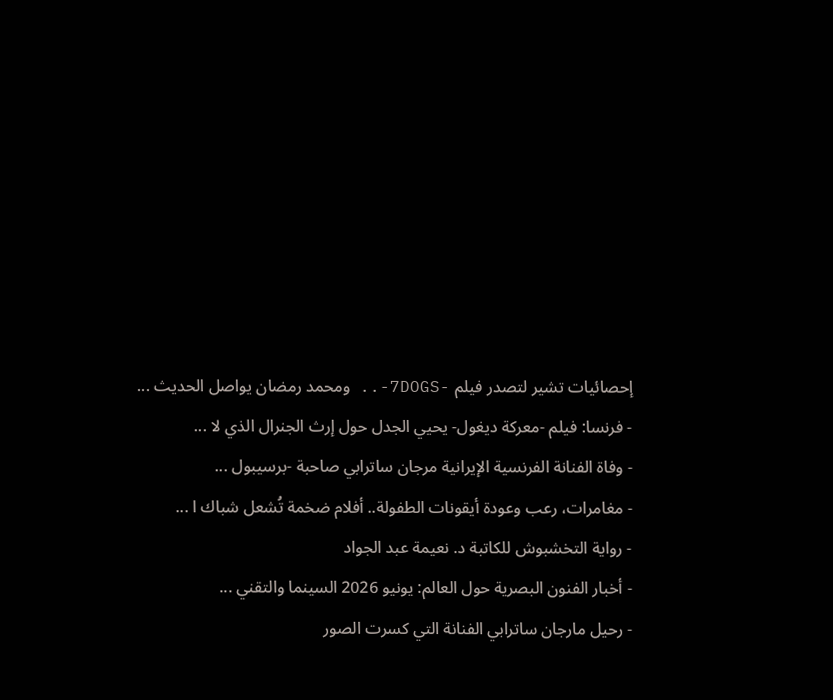إحصائيات تشير لتصدر فيلم -7DOGS-.. ومحمد رمضان يواصل الحديث ...
- فرنسا: فيلم -معركة ديغول- يحيي الجدل حول إرث الجنرال الذي لا ...
- وفاة الفنانة الفرنسية الإيرانية مرجان ساترابي صاحبة -برسيبول ...
- مغامرات، رعب وعودة أيقونات الطفولة.. أفلام ضخمة تُشعل شباك ا ...
- رواية التخشبوش للكاتبة د. نعيمة عبد الجواد
- أخبار الفنون البصرية حول العالم: يونيو 2026 السينما والتقني ...
- رحيل مارجان ساترابي الفنانة التي كسرت الصور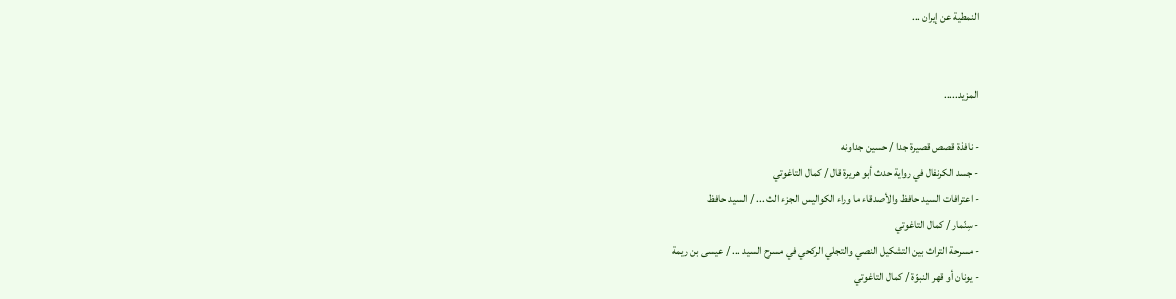النمطية عن إيران ...


المزيد.....

- نافذة قصص قصيرة جدا / حسين جداونه
- جسد الكرنفال في رواية حدث أبو هريرة قال / كمال التاغوتي
- اعترافات السيد حافظ والأصدقاء ما وراء الكواليس الجزء الث ... / السيد حافظ
- سِنّمار / كمال التاغوتي
- مسرحة التراث بين التشكيل النصي والتجلي الركحي في مسرح السيد ... / عيسى بن ريمة
- يونان أو قهر النبوّة / كمال التاغوتي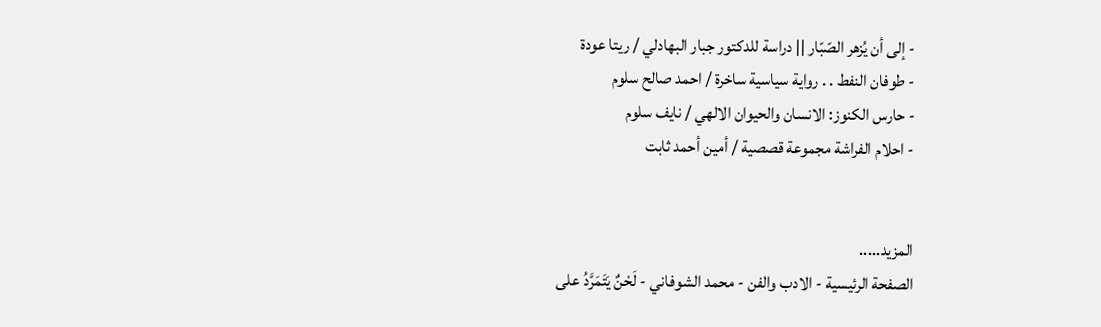- إلى أن يُزهر الصّبّار || دراسة للدكتور جبار البهادلي / ريتا عودة
- طوفان النفط . . رواية سياسية ساخرة / احمد صالح سلوم
- حارس الكنوز: الانسان والحيوان الالهي / نايف سلوم
- احلام الفراشة مجموعة قصصية / أمين أحمد ثابت


المزيد.....
الصفحة الرئيسية - الادب والفن - محمد الشوفاني - لَحْنٌ يَتَمَرَّدُ على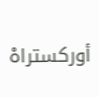أوركستراهْ